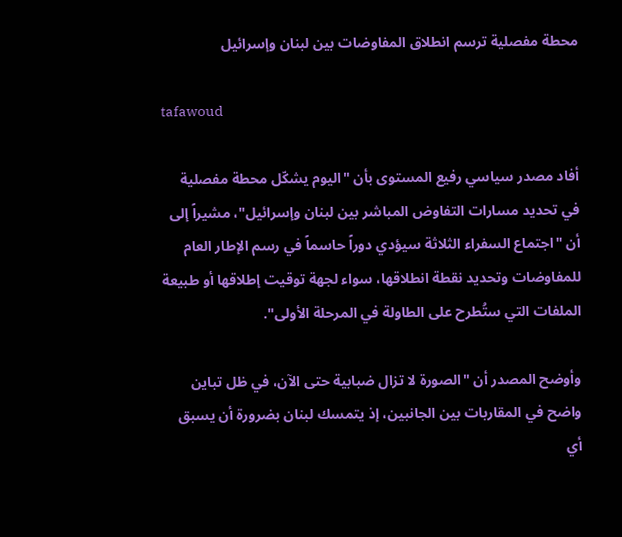محطة مفصلية ترسم انطلاق المفاوضات بين لبنان وإسرائيل

tafawoud

أفاد مصدر سياسي رفيع المستوى بأن "اليوم يشكّل محطة مفصلية في تحديد مسارات التفاوض المباشر بين لبنان وإسرائيل"، مشيراً إلى أن "اجتماع السفراء الثلاثة سيؤدي دوراً حاسماً في رسم الإطار العام للمفاوضات وتحديد نقطة انطلاقها، سواء لجهة توقيت إطلاقها أو طبيعة الملفات التي ستُطرح على الطاولة في المرحلة الأولى".

وأوضح المصدر أن "الصورة لا تزال ضبابية حتى الآن، في ظل تباين واضح في المقاربات بين الجانبين، إذ يتمسك لبنان بضرورة أن يسبق أي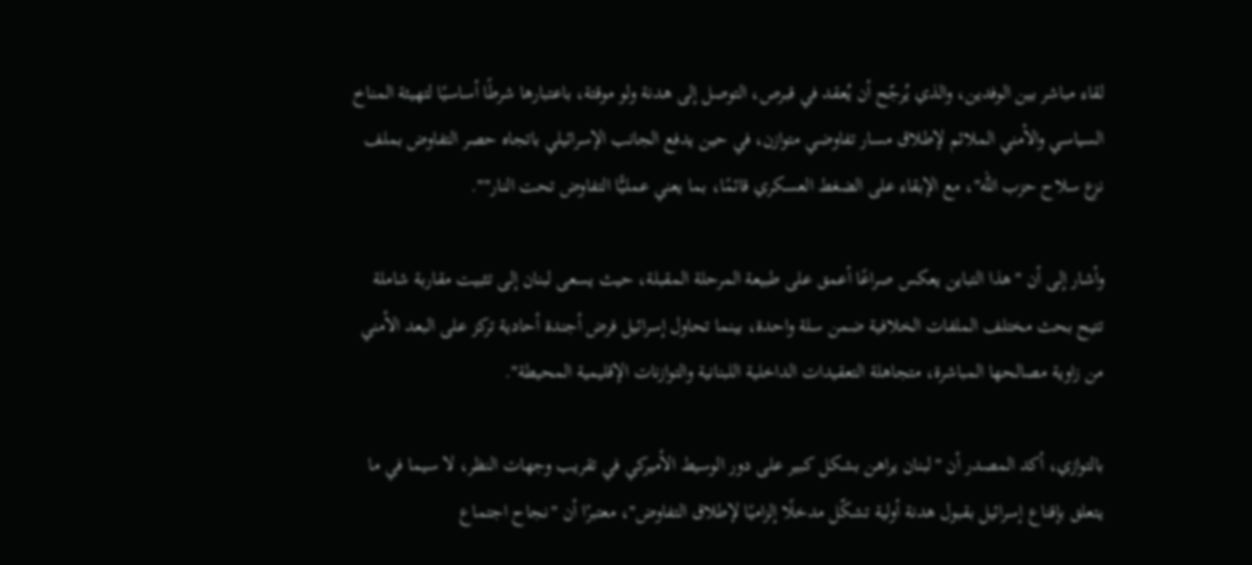لقاء مباشر بين الوفدين، والذي يُرجّح أن يُعقد في قبرص، التوصل إلى هدنة ولو موقتة، باعتبارها شرطًا أساسيًا لتهيئة المناخ السياسي والأمني الملائم لإطلاق مسار تفاوضي متوازن، في حين يدفع الجانب الإسرائيلي باتجاه حصر التفاوض بملف نزع سلاح حزب الله"، مع الإبقاء على الضغط العسكري قائمًا، بما يعني عمليًّا التفاوض تحت النار"".

وأشار إلى أن "هذا التباين يعكس صراعًا أعمق على طبيعة المرحلة المقبلة، حيث يسعى لبنان إلى تثبيت مقاربة شاملة تتيح بحث مختلف الملفات الخلافية ضمن سلة واحدة، بينما تحاول إسرائيل فرض أجندة أحادية تركز على البعد الأمني من زاوية مصالحها المباشرة، متجاهلة التعقيدات الداخلية اللبنانية والتوازنات الإقليمية المحيطة".

بالتوازي، أكد المصدر أن "لبنان يراهن بشكل كبير على دور الوسيط الأميركي في تقريب وجهات النظر، لا سيما في ما يتعلق بإقناع إسرائيل بقبول هدنة أولية تشكّل مدخلًا إلزاميًا لإطلاق التفاوض"، معتبرًا أن "نجاح اجتماع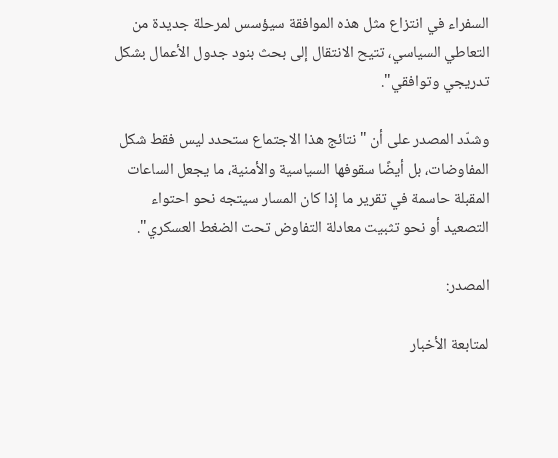السفراء في انتزاع مثل هذه الموافقة سيؤسس لمرحلة جديدة من التعاطي السياسي، تتيح الانتقال إلى بحث بنود جدول الأعمال بشكل تدريجي وتوافقي".

وشدّد المصدر على أن "نتائج هذا الاجتماع ستحدد ليس فقط شكل المفاوضات، بل أيضًا سقوفها السياسية والأمنية، ما يجعل الساعات المقبلة حاسمة في تقرير ما إذا كان المسار سيتجه نحو احتواء التصعيد أو نحو تثبيت معادلة التفاوض تحت الضغط العسكري".

المصدر:

لمتابعة الأخبار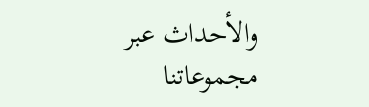والأحداث عبر مجموعاتنا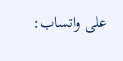على واتساب: